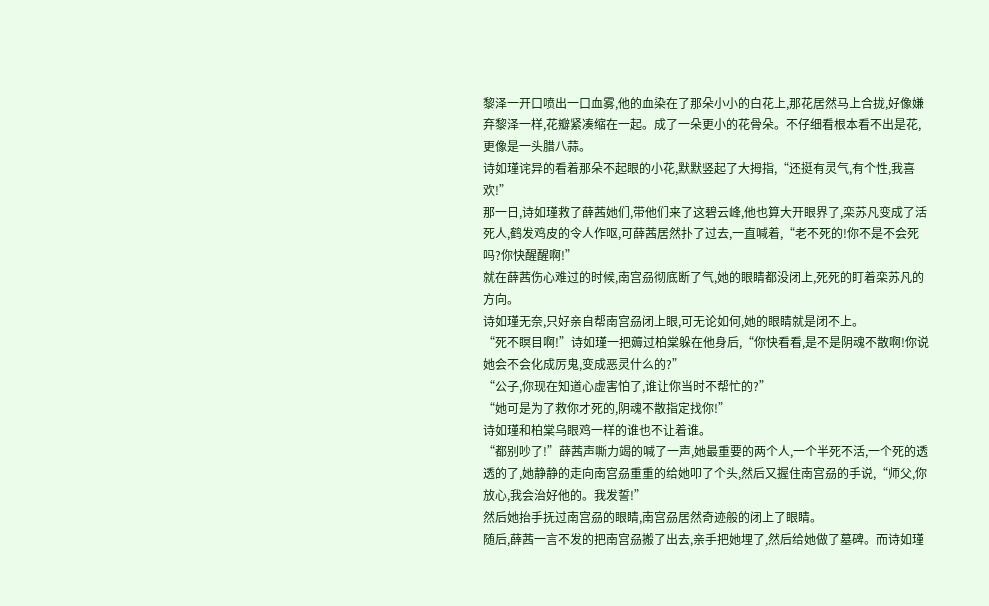黎泽一开口喷出一口血雾,他的血染在了那朵小小的白花上,那花居然马上合拢,好像嫌弃黎泽一样,花瓣紧凑缩在一起。成了一朵更小的花骨朵。不仔细看根本看不出是花,更像是一头腊八蒜。
诗如瑾诧异的看着那朵不起眼的小花,默默竖起了大拇指,“还挺有灵气,有个性,我喜欢!”
那一日,诗如瑾救了薛茜她们,带他们来了这碧云峰,他也算大开眼界了,栾苏凡变成了活死人,鹤发鸡皮的令人作呕,可薛茜居然扑了过去,一直喊着,“老不死的!你不是不会死吗?你快醒醒啊!”
就在薛茜伤心难过的时候,南宫刕彻底断了气,她的眼睛都没闭上,死死的盯着栾苏凡的方向。
诗如瑾无奈,只好亲自帮南宫刕闭上眼,可无论如何,她的眼睛就是闭不上。
“死不瞑目啊!”诗如瑾一把薅过柏棠躲在他身后,“你快看看,是不是阴魂不散啊!你说她会不会化成厉鬼,变成恶灵什么的?”
“公子,你现在知道心虚害怕了,谁让你当时不帮忙的?”
“她可是为了救你才死的,阴魂不散指定找你!”
诗如瑾和柏棠乌眼鸡一样的谁也不让着谁。
“都别吵了!”薛茜声嘶力竭的喊了一声,她最重要的两个人,一个半死不活,一个死的透透的了,她静静的走向南宫刕重重的给她叩了个头,然后又握住南宫刕的手说,“师父,你放心,我会治好他的。我发誓!”
然后她抬手抚过南宫刕的眼睛,南宫刕居然奇迹般的闭上了眼睛。
随后,薛茜一言不发的把南宫刕搬了出去,亲手把她埋了,然后给她做了墓碑。而诗如瑾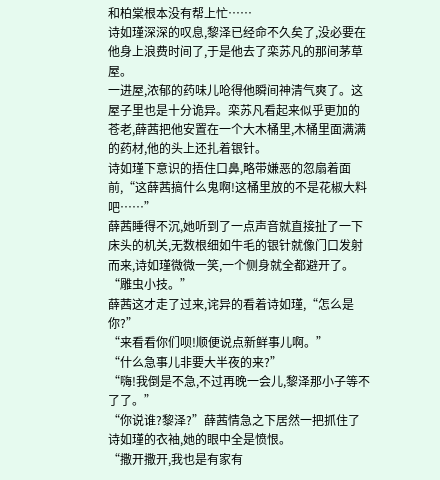和柏棠根本没有帮上忙……
诗如瑾深深的叹息,黎泽已经命不久矣了,没必要在他身上浪费时间了,于是他去了栾苏凡的那间茅草屋。
一进屋,浓郁的药味儿呛得他瞬间神清气爽了。这屋子里也是十分诡异。栾苏凡看起来似乎更加的苍老,薛茜把他安置在一个大木桶里,木桶里面满满的药材,他的头上还扎着银针。
诗如瑾下意识的捂住口鼻,略带嫌恶的忽扇着面前,“这薛茜搞什么鬼啊!这桶里放的不是花椒大料吧……”
薛茜睡得不沉,她听到了一点声音就直接扯了一下床头的机关,无数根细如牛毛的银针就像门口发射而来,诗如瑾微微一笑,一个侧身就全都避开了。
“雕虫小技。”
薛茜这才走了过来,诧异的看着诗如瑾,“怎么是你?”
“来看看你们呗!顺便说点新鲜事儿啊。”
“什么急事儿非要大半夜的来?”
“嗨!我倒是不急,不过再晚一会儿,黎泽那小子等不了了。”
“你说谁?黎泽?”薛茜情急之下居然一把抓住了诗如瑾的衣袖,她的眼中全是愤恨。
“撒开撒开,我也是有家有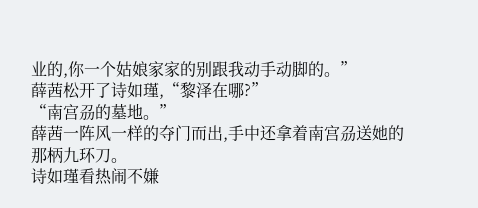业的,你一个姑娘家家的别跟我动手动脚的。”
薛茜松开了诗如瑾,“黎泽在哪?”
“南宫刕的墓地。”
薛茜一阵风一样的夺门而出,手中还拿着南宫刕送她的那柄九环刀。
诗如瑾看热闹不嫌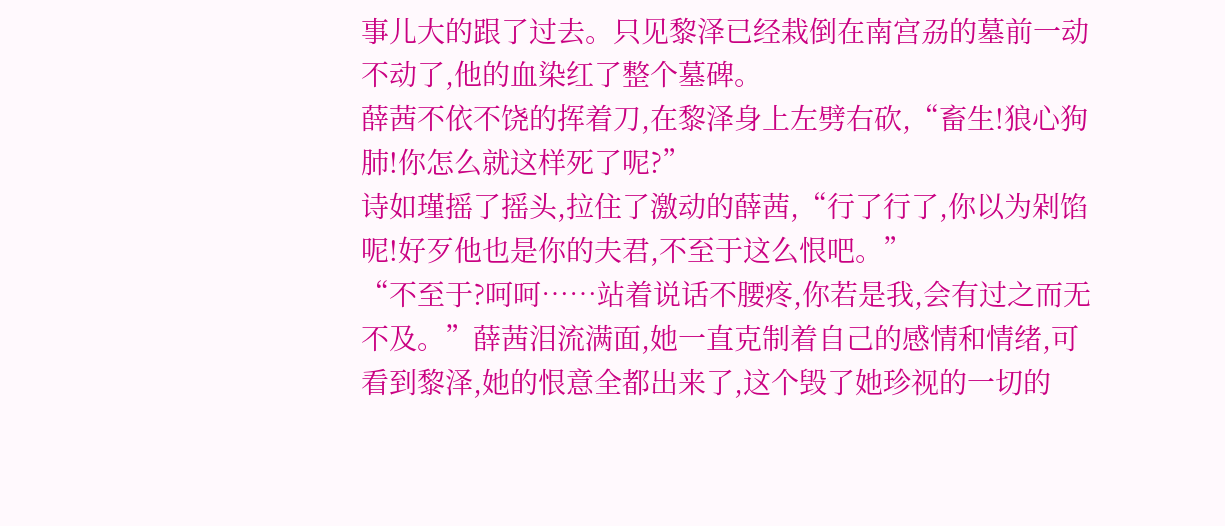事儿大的跟了过去。只见黎泽已经栽倒在南宫刕的墓前一动不动了,他的血染红了整个墓碑。
薛茜不依不饶的挥着刀,在黎泽身上左劈右砍,“畜生!狼心狗肺!你怎么就这样死了呢?”
诗如瑾摇了摇头,拉住了激动的薛茜,“行了行了,你以为剁馅呢!好歹他也是你的夫君,不至于这么恨吧。”
“不至于?呵呵……站着说话不腰疼,你若是我,会有过之而无不及。”薛茜泪流满面,她一直克制着自己的感情和情绪,可看到黎泽,她的恨意全都出来了,这个毁了她珍视的一切的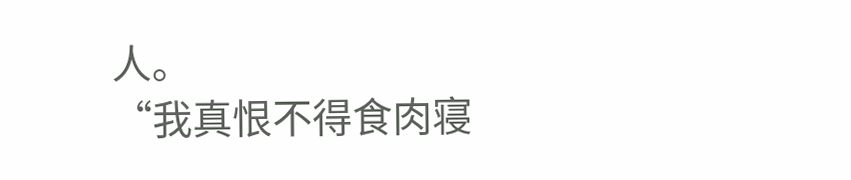人。
“我真恨不得食肉寝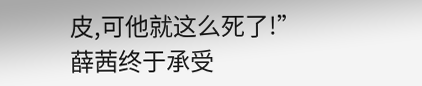皮,可他就这么死了!”
薛茜终于承受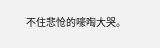不住悲怆的嚎啕大哭。